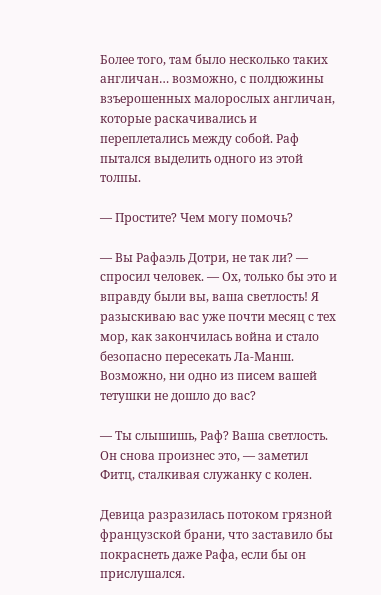Более того, там было несколько таких англичан… возможно, с полдюжины взъерошенных малорослых англичан, которые раскачивались и переплетались между собой. Раф пытался выделить одного из этой толпы.

— Простите? Чем могу помочь?

— Вы Рафаэль Дотри, не так ли? — спросил человек. — Ох, только бы это и вправду были вы, ваша светлость! Я разыскиваю вас уже почти месяц с тех мор, как закончилась война и стало безопасно пересекать Ла-Манш. Возможно, ни одно из писем вашей тетушки не дошло до вас?

— Ты слышишь, Раф? Ваша светлость. Он снова произнес это, — заметил Фитц, сталкивая служанку с колен.

Девица разразилась потоком грязной французской брани, что заставило бы покраснеть даже Рафа, если бы он прислушался.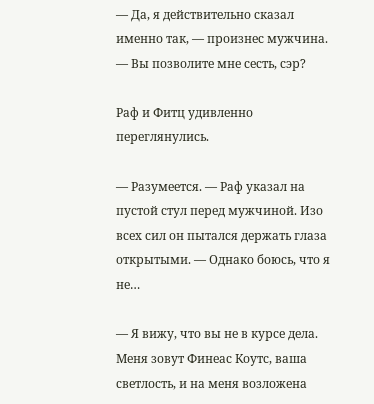— Да, я действительно сказал именно так, — произнес мужчина. — Вы позволите мне сесть, сэр?

Раф и Фитц удивленно переглянулись.

— Разумеется. — Раф указал на пустой стул перед мужчиной. Изо всех сил он пытался держать глаза открытыми. — Однако боюсь, что я не…

— Я вижу, что вы не в курсе дела. Меня зовут Финеас Коутс, ваша светлость, и на меня возложена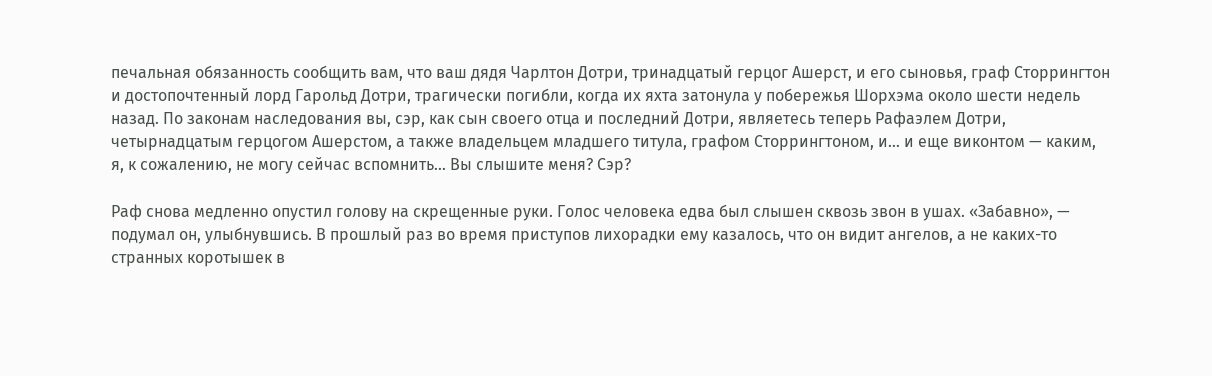печальная обязанность сообщить вам, что ваш дядя Чарлтон Дотри, тринадцатый герцог Ашерст, и его сыновья, граф Сторрингтон и достопочтенный лорд Гарольд Дотри, трагически погибли, когда их яхта затонула у побережья Шорхэма около шести недель назад. По законам наследования вы, сэр, как сын своего отца и последний Дотри, являетесь теперь Рафаэлем Дотри, четырнадцатым герцогом Ашерстом, а также владельцем младшего титула, графом Сторрингтоном, и… и еще виконтом — каким, я, к сожалению, не могу сейчас вспомнить… Вы слышите меня? Сэр?

Раф снова медленно опустил голову на скрещенные руки. Голос человека едва был слышен сквозь звон в ушах. «Забавно», — подумал он, улыбнувшись. В прошлый раз во время приступов лихорадки ему казалось, что он видит ангелов, а не каких-то странных коротышек в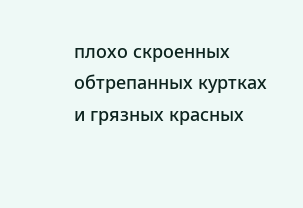плохо скроенных обтрепанных куртках и грязных красных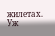жилетах. Уж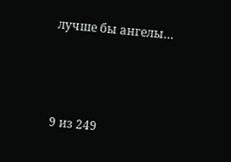лучше бы ангелы…



9 из 249